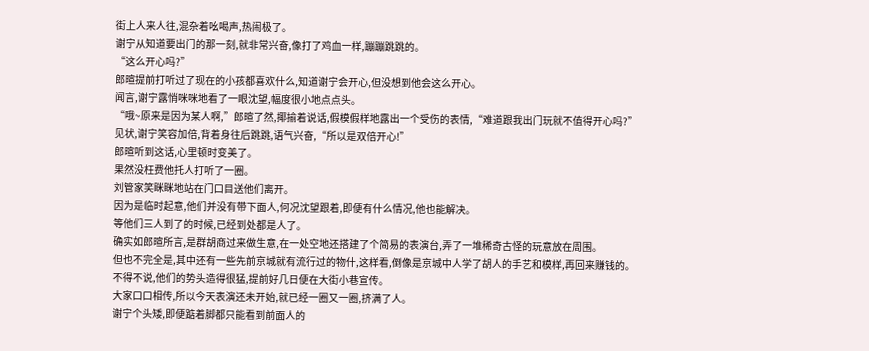街上人来人往,混杂着吆喝声,热闹极了。
谢宁从知道要出门的那一刻,就非常兴奋,像打了鸡血一样,蹦蹦跳跳的。
“这么开心吗?”
郎暄提前打听过了现在的小孩都喜欢什么,知道谢宁会开心,但没想到他会这么开心。
闻言,谢宁露悄咪咪地看了一眼沈望,幅度很小地点点头。
“哦~原来是因为某人啊,”郎暄了然,揶揄着说话,假模假样地露出一个受伤的表情,“难道跟我出门玩就不值得开心吗?”
见状,谢宁笑容加倍,背着身往后跳跳,语气兴奋,“所以是双倍开心!”
郎暄听到这话,心里顿时变美了。
果然没枉费他托人打听了一圈。
刘管家笑眯眯地站在门口目送他们离开。
因为是临时起意,他们并没有带下面人,何况沈望跟着,即便有什么情况,他也能解决。
等他们三人到了的时候,已经到处都是人了。
确实如郎暄所言,是群胡商过来做生意,在一处空地还搭建了个简易的表演台,弄了一堆稀奇古怪的玩意放在周围。
但也不完全是,其中还有一些先前京城就有流行过的物什,这样看,倒像是京城中人学了胡人的手艺和模样,再回来赚钱的。
不得不说,他们的势头造得很猛,提前好几日便在大街小巷宣传。
大家口口相传,所以今天表演还未开始,就已经一圈又一圈,挤满了人。
谢宁个头矮,即便踮着脚都只能看到前面人的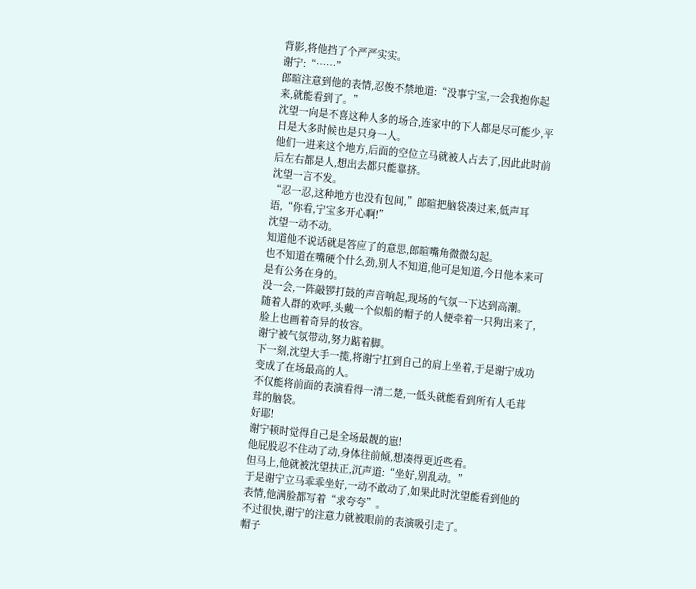背影,将他挡了个严严实实。
谢宁:“……”
郎暄注意到他的表情,忍俊不禁地道:“没事宁宝,一会我抱你起来,就能看到了。”
沈望一向是不喜这种人多的场合,连家中的下人都是尽可能少,平日是大多时候也是只身一人。
他们一进来这个地方,后面的空位立马就被人占去了,因此此时前后左右都是人,想出去都只能靠挤。
沈望一言不发。
“忍一忍,这种地方也没有包间,”郎暄把脑袋凑过来,低声耳语,“你看,宁宝多开心啊!”
沈望一动不动。
知道他不说话就是答应了的意思,郎暄嘴角微微勾起。
也不知道在嘴硬个什么劲,别人不知道,他可是知道,今日他本来可是有公务在身的。
没一会,一阵敲锣打鼓的声音响起,现场的气氛一下达到高潮。
随着人群的欢呼,头戴一个似船的帽子的人便牵着一只狗出来了,脸上也画着奇异的妆容。
谢宁被气氛带动,努力踮着脚。
下一刻,沈望大手一揽,将谢宁扛到自己的肩上坐着,于是谢宁成功变成了在场最高的人。
不仅能将前面的表演看得一清二楚,一低头就能看到所有人毛茸茸的脑袋。
好耶!
谢宁顿时觉得自己是全场最靓的崽!
他屁股忍不住动了动,身体往前倾,想凑得更近些看。
但马上,他就被沈望扶正,沉声道:“坐好,别乱动。”
于是谢宁立马乖乖坐好,一动不敢动了,如果此时沈望能看到他的表情,他满脸都写着“求夸夸”。
不过很快,谢宁的注意力就被眼前的表演吸引走了。
帽子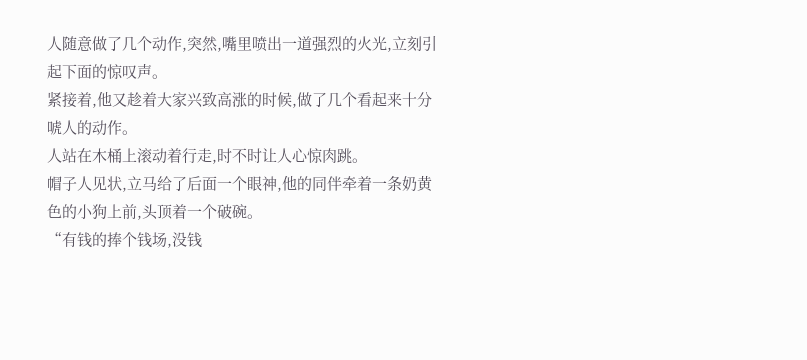人随意做了几个动作,突然,嘴里喷出一道强烈的火光,立刻引起下面的惊叹声。
紧接着,他又趁着大家兴致高涨的时候,做了几个看起来十分唬人的动作。
人站在木桶上滚动着行走,时不时让人心惊肉跳。
帽子人见状,立马给了后面一个眼神,他的同伴牵着一条奶黄色的小狗上前,头顶着一个破碗。
“有钱的捧个钱场,没钱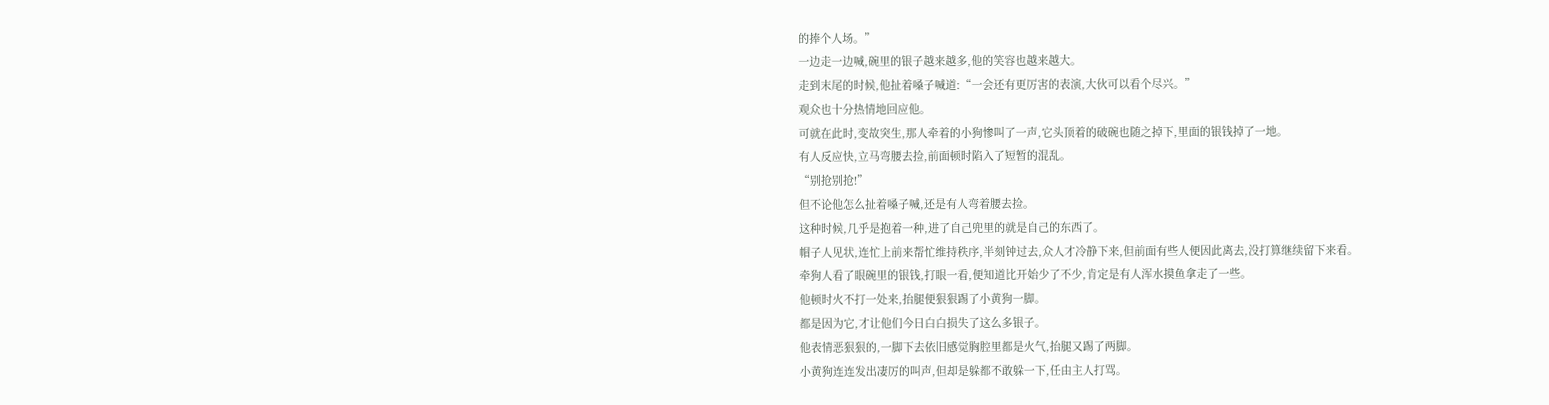的捧个人场。”
一边走一边喊,碗里的银子越来越多,他的笑容也越来越大。
走到末尾的时候,他扯着嗓子喊道:“一会还有更厉害的表演,大伙可以看个尽兴。”
观众也十分热情地回应他。
可就在此时,变故突生,那人牵着的小狗惨叫了一声,它头顶着的破碗也随之掉下,里面的银钱掉了一地。
有人反应快,立马弯腰去捡,前面顿时陷入了短暂的混乱。
“别抢别抢!”
但不论他怎么扯着嗓子喊,还是有人弯着腰去捡。
这种时候,几乎是抱着一种,进了自己兜里的就是自己的东西了。
帽子人见状,连忙上前来帮忙维持秩序,半刻钟过去,众人才冷静下来,但前面有些人便因此离去,没打算继续留下来看。
牵狗人看了眼碗里的银钱,打眼一看,便知道比开始少了不少,肯定是有人浑水摸鱼拿走了一些。
他顿时火不打一处来,抬腿便狠狠踢了小黄狗一脚。
都是因为它,才让他们今日白白损失了这么多银子。
他表情恶狠狠的,一脚下去依旧感觉胸腔里都是火气,抬腿又踢了两脚。
小黄狗连连发出凄厉的叫声,但却是躲都不敢躲一下,任由主人打骂。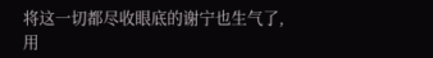将这一切都尽收眼底的谢宁也生气了,用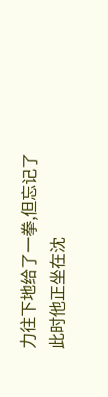力往下地给了一拳,但忘记了此时他正坐在沈